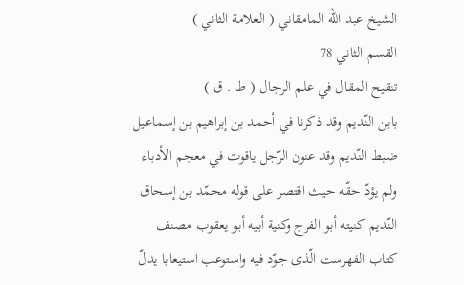الشيخ عبد الله المامقاني ( العلامة الثاني )
القسم الثاني 78
تنقيح المقال في علم الرجال ( ط . ق )
بابن النّديم وقد ذكرنا في أحمد بن إبراهيم بن إسماعيل ضبط النّديم وقد عنون الرّجل ياقوت في معجم الأدباء ولم يؤدّ حقّه حيث اقتصر على قوله محمّد بن إسحاق النّديم كنيته أبو الفرج وكنية أبيه أبو يعقوب مصنف كتاب الفهرست الّذى جوّد فيه واستوعب استيعابا يدلّ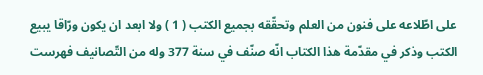على اطّلاعه على فنون من العلم وتحقّقه بجميع الكتب ( 1 ) ولا ابعد ان يكون ورّاقا يبيع الكتب وذكر في مقدّمة هذا الكتاب انّه صنّف في سنة 377 وله من التّصانيف فهرست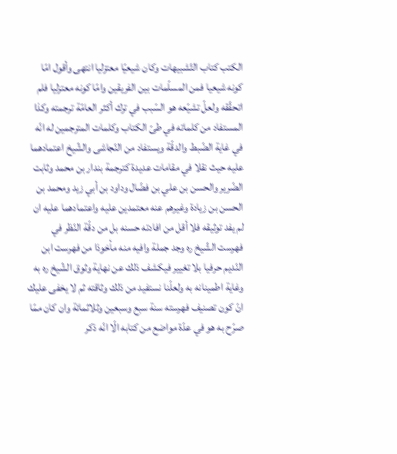الكتب كتاب التّشبيهات وكان شيعيّا معتزليا انتهى وأقول امّا كونه شيعيا فمن المسلّمات بين الفريقين وامّا كونه معتزليا فلم اتحقّقه ولعلّ تشيّعه هو السّبب في ترك أكثر العامّة ترجمته وكذا المستفاد من كلماته في طىّ الكتاب وكلمات المترجمين له انّه في غاية الضّبط والدقّة ويستفاد من النّجاشى والشّيخ اعتمادهما عليه حيث نقلا في مقامات عديدة كترجمة بندار بن محمد وثابت الضّرير والحسن بن علي بن فضّال وداود بن أبي زيد ومحمد بن الحسن بن زيادة وغيرهم عنه معتمدين عليه واعتمادهما عليه ان لم يفد توثيقه فلا أقل من افادته حسنه بل من دقّة النّظر في فهرست الشّيخ ره وجد جملة وافيه منه مأخوذا من فهرست ابن النّديم حرفيا بلا تغيير فيكشف ذلك عن نهاية وثوق الشّيخ ره به وغاية اطمينانه به ولعلّنا نستفيد من ذلك وثاقته ثم لا يخفى عليك انّ كون تصنيف فهرسته سنة سبع وسبعين وثلاثمائة وان كان ممّا صرّح به هو في عدّة مواضع من كتابه الّا انّه ذكر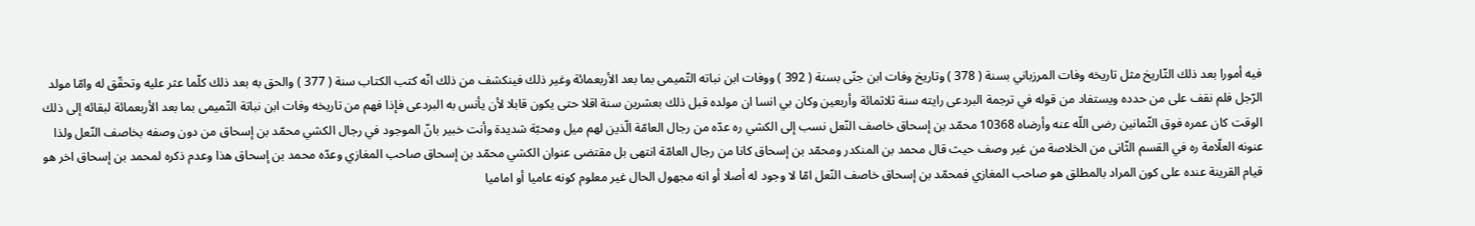فيه أمورا بعد ذلك التّاريخ مثل تاريخه وفات المرزباني بسنة ( 378 ) وتاريخ وفات ابن جنّى بسنة ( 392 ) ووفات ابن نباته التّميمى بما بعد الأربعمائة وغير ذلك فينكشف من ذلك انّه كتب الكتاب سنة ( 377 ) والحق به بعد ذلك كلّما عثر عليه وتحقّق له وامّا مولد الرّجل فلم نقف على من حدده ويستفاد من قوله في ترجمة البردعى رايته سنة ثلاثمائة وأربعين وكان بي انسا ان مولده قبل ذلك بعشرين سنة اقلا حتى يكون قابلا لأن يأنس به البردعى فإذا فهم من تاريخه وفات ابن نباتة التّميمى بما بعد الأربعمائة لبقائه إلى ذلك الوقت كان عمره فوق الثّمانين رضى اللّه عنه وأرضاه 10368 محمّد بن إسحاق خاصف النّعل نسب إلى الكشي ره عدّه من رجال العامّة الّذين لهم ميل ومحبّة شديدة وأنت خبير بانّ الموجود في رجال الكشي محمّد بن إسحاق من دون وصفه بخاصف النّعل ولذا عنونه العلّامة ره في القسم الثّانى من الخلاصة من غير وصف حيث قال محمد بن المنكدر ومحمّد بن إسحاق كانا من رجال العامّة انتهى بل مقتضى عنوان الكشي محمّد بن إسحاق صاحب المغازي وعدّه محمد بن إسحاق هذا وعدم ذكره لمحمد بن إسحاق اخر هو قيام القرينة عنده على كون المراد بالمطلق هو صاحب المغازي فمحمّد بن إسحاق خاصف النّعل امّا لا وجود له أصلا أو انه مجهول الحال غير معلوم كونه عاميا أو اماميا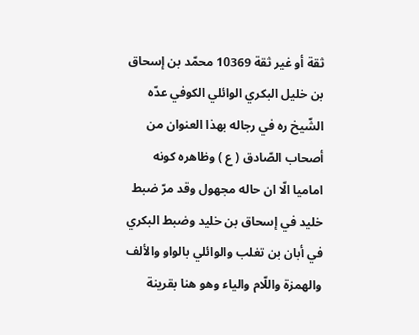ثقة أو غير ثقة 10369 محمّد بن إسحاق بن خليل البكري الوائلي الكوفي عدّه الشّيخ ره في رجاله بهذا العنوان من أصحاب الصّادق ( ع ) وظاهره كونه اماميا الّا ان حاله مجهول وقد مرّ ضبط خليد في إسحاق بن خليد وضبط البكري في أبان بن تغلب والوائلي بالواو والألف والهمزة واللّام والياء وهو هنا بقرينة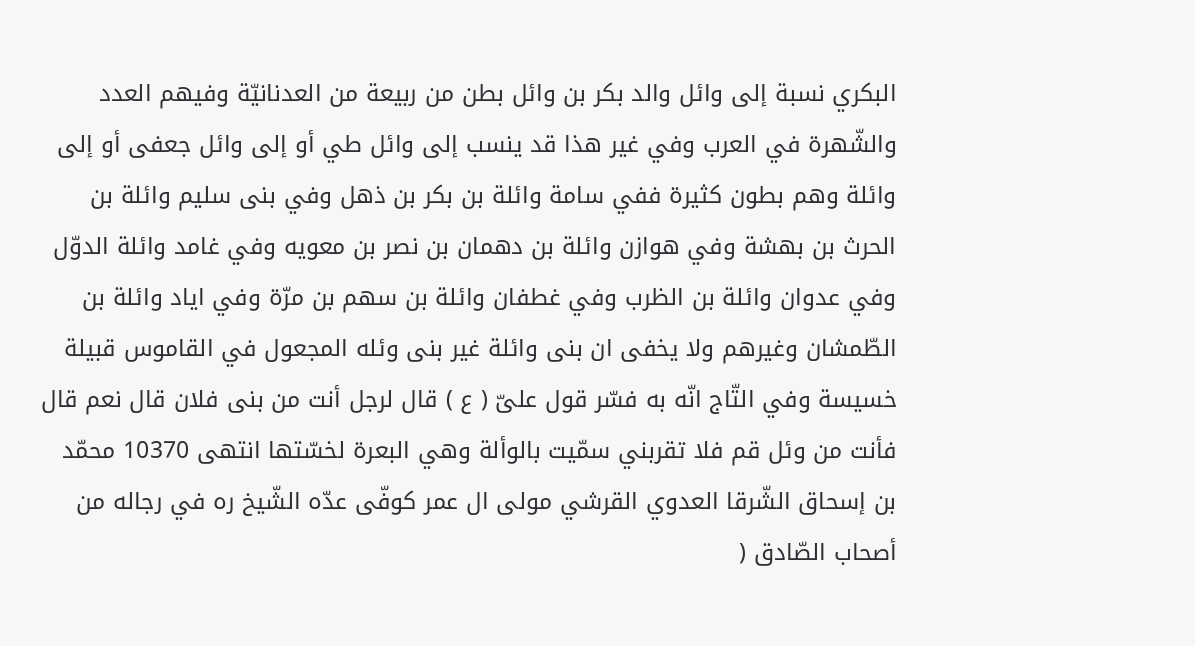البكري نسبة إلى وائل والد بكر بن وائل بطن من ربيعة من العدنانيّة وفيهم العدد والشّهرة في العرب وفي غير هذا قد ينسب إلى وائل طي أو إلى وائل جعفى أو إلى وائلة وهم بطون كثيرة ففي سامة وائلة بن بكر بن ذهل وفي بنى سليم وائلة بن الحرث بن بهشة وفي هوازن وائلة بن دهمان بن نصر بن معويه وفي غامد وائلة الدوّل وفي عدوان وائلة بن الظرب وفي غطفان وائلة بن سهم بن مرّة وفي اياد وائلة بن الطّمشان وغيرهم ولا يخفى ان بنى وائلة غير بنى وئله المجعول في القاموس قبيلة خسيسة وفي التّاج انّه به فسّر قول علىّ ( ع ) قال لرجل أنت من بنى فلان قال نعم قال فأنت من وئل قم فلا تقربني سمّيت بالوألة وهي البعرة لخسّتها انتهى 10370 محمّد بن إسحاق الشّرقا العدوي القرشي مولى ال عمر كوفّى عدّه الشّيخ ره في رجاله من أصحاب الصّادق (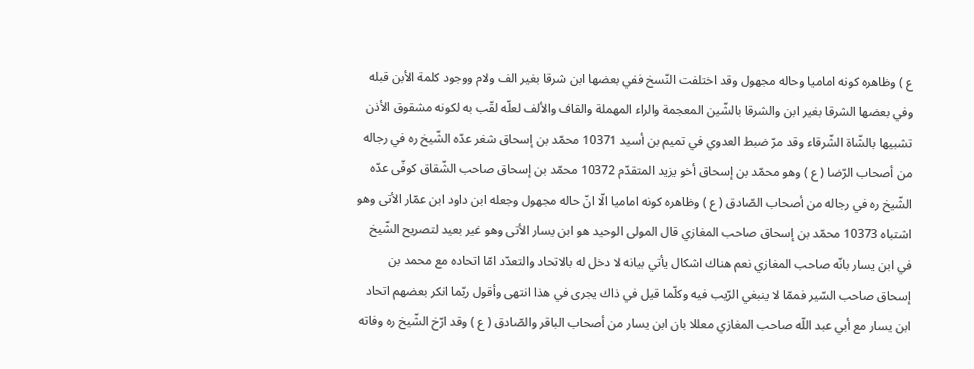ع ) وظاهره كونه اماميا وحاله مجهول وقد اختلفت النّسخ ففي بعضها ابن شرقا بغير الف ولام ووجود كلمة الأبن قبله وفي بعضها الشرقا بغير ابن والشرقا بالشّين المعجمة والراء المهملة والقاف والألف لعلّه لقّب به لكونه مشقوق الأذن تشبيها بالشّاة الشّرقاء وقد مرّ ضبط العدوي في تميم بن أسيد 10371 محمّد بن إسحاق شغر عدّه الشّيخ ره في رجاله من أصحاب الرّضا ( ع ) وهو محمّد بن إسحاق أخو يزيد المتقدّم 10372 محمّد بن إسحاق صاحب الشّقاق كوفّى عدّه الشّيخ ره في رجاله من أصحاب الصّادق ( ع ) وظاهره كونه اماميا الّا انّ حاله مجهول وجعله ابن داود ابن عمّار الأتى وهو اشتباه 10373 محمّد بن إسحاق صاحب المغازي قال المولى الوحيد هو ابن يسار الأتى وهو غير بعيد لتصريح الشّيخ في ابن يسار بانّه صاحب المغازي نعم هناك اشكال يأتي بيانه لا دخل له بالاتحاد والتعدّد امّا اتحاده مع محمد بن إسحاق صاحب السّير فممّا لا ينبغي الرّيب فيه وكلّما قيل في ذاك يجرى في هذا انتهى وأقول ربّما انكر بعضهم اتحاد ابن يسار مع أبي عبد اللّه صاحب المغازي معللا بان ابن يسار من أصحاب الباقر والصّادق ( ع ) وقد ارّخ الشّيخ ره وفاته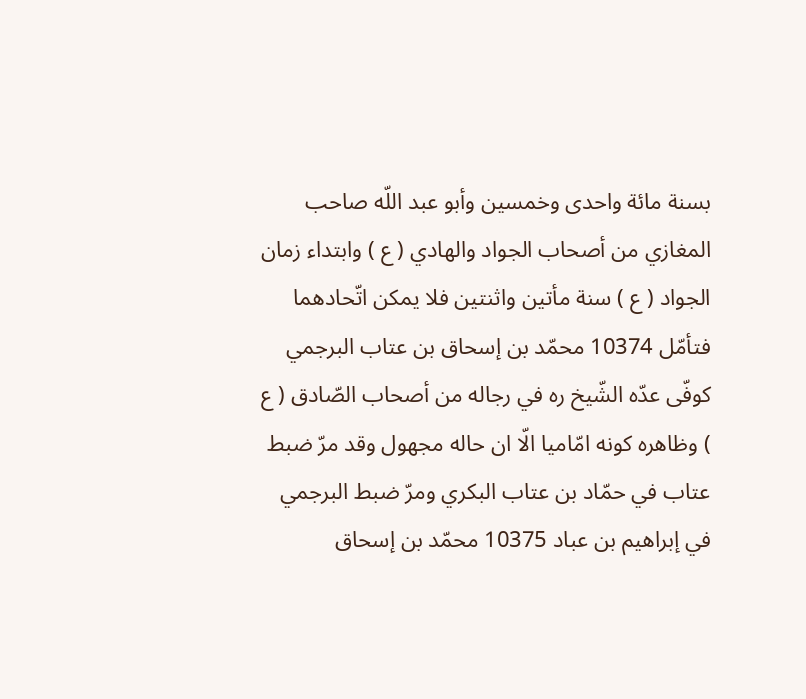بسنة مائة واحدى وخمسين وأبو عبد اللّه صاحب المغازي من أصحاب الجواد والهادي ( ع ) وابتداء زمان الجواد ( ع ) سنة مأتين واثنتين فلا يمكن اتّحادهما فتأمّل 10374 محمّد بن إسحاق بن عتاب البرجمي كوفّى عدّه الشّيخ ره في رجاله من أصحاب الصّادق ( ع ) وظاهره كونه امّاميا الّا ان حاله مجهول وقد مرّ ضبط عتاب في حمّاد بن عتاب البكري ومرّ ضبط البرجمي في إبراهيم بن عباد 10375 محمّد بن إسحاق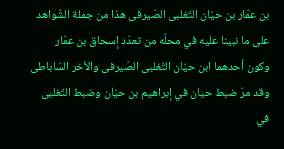بن عمّار بن حيّان التّغلبى الصّيرفى هذا من جملة الشّواهد على ما نبينا عليه في محلّه من تعدّد إسحاق بن عمّار وكون أحدهما ابن حيّان التّغلبى الصّيرفى والأخر السّاباطى وقد مرّ ضبط حيان في إبراهيم بن حيّان وضبط التّغلبى في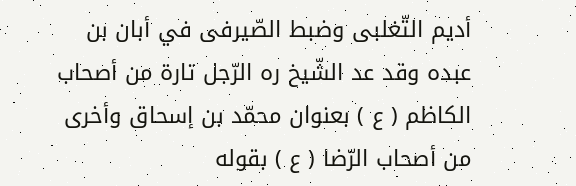أديم التّغلبى وضبط الصّيرفى في أبان بن عبده وقد عد الشّيخ ره الرّجل تارة من أصحاب الكاظم ( ع ) بعنوان محمّد بن إسحاق وأخرى من أصحاب الرّضا ( ع ) بقوله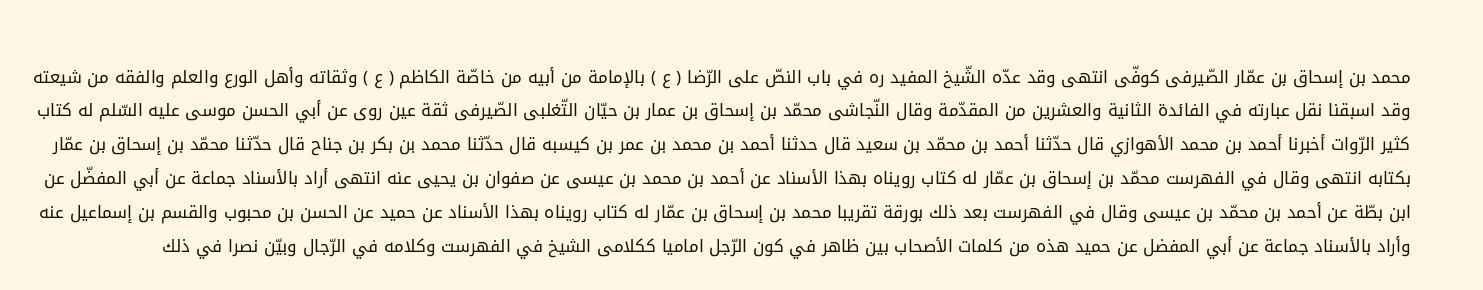محمد بن إسحاق بن عمّار الصّيرفى كوفّى انتهى وقد عدّه الشّيخ المفيد ره في باب النصّ على الرّضا ( ع ) بالإمامة من أبيه من خاصّة الكاظم ( ع ) وثقاته وأهل الورع والعلم والفقه من شيعته وقد اسبقنا نقل عبارته في الفائدة الثانية والعشرين من المقدّمة وقال النّجاشى محمّد بن إسحاق بن عمار بن حيّان التّغلبى الصّيرفى ثقة عين روى عن أبي الحسن موسى عليه السّلم له كتاب كثير الرّوات أخبرنا أحمد بن محمد الأهوازي قال حدّثنا أحمد بن محمّد بن سعيد قال حدثنا أحمد بن محمد بن عمر بن كيسبه قال حدّثنا محمد بن بكر بن جناح قال حدّثنا محمّد بن إسحاق بن عمّار بكتابه انتهى وقال في الفهرست محمّد بن إسحاق بن عمّار له كتاب رويناه بهذا الأسناد عن أحمد بن محمد بن عيسى عن صفوان بن يحيى عنه انتهى أراد بالأسناد جماعة عن أبي المفضّل عن ابن بطّة عن أحمد بن محمّد بن عيسى وقال في الفهرست بعد ذلك بورقة تقريبا محمد بن إسحاق بن عمّار له كتاب رويناه بهذا الأسناد عن حميد عن الحسن بن محبوب والقسم بن إسماعيل عنه وأراد بالأسناد جماعة عن أبي المفضل عن حميد هذه من كلمات الأصحاب بين ظاهر في كون الرّجل اماميا ككلامى الشيخ في الفهرست وكلامه في الرّجال وبيّن نصرا في ذلك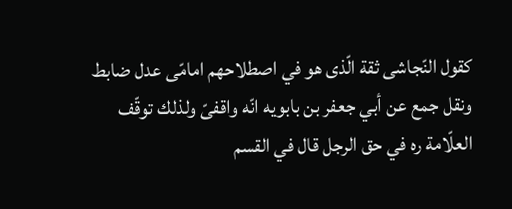كقول النّجاشى ثقة الّذى هو في اصطلاحهم امامّى عدل ضابط ونقل جمع عن أبي جعفر بن بابويه انّه واقفىّ ولذلك توقّف العلّامة ره في حق الرجل قال في القسم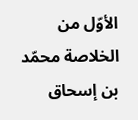الأوّل من الخلاصة محمّد بن إسحاق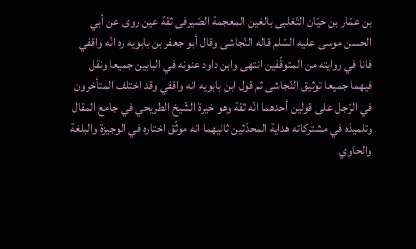بن عمّار بن حيّان التّغلبى بالغين المعجمة الصّيرفى ثقة عين روى عن أبي الحسن موسى عليه السّلم قاله النّجاشى وقال أبو جعفر بن بابويه ره انّه واقفي فانا في روايته من المتوقّفين انتهى وابن داود عنونه في البابين جميعا ونقل فيهما جميعا توثيق النّجاشى ثم قول ابن بابويه انه واقفي وقد اختلف المتأخرون في الرّجل على قولين أحدهما انّه ثقة وهو خيرة الشّيخ الطريحي في جامع المقال وتلميذه في مشتركاته هداية المحدّثين ثانيهما انه موثّق اختاره في الوجيزة والبلغة والحاوي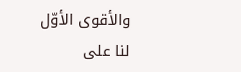والأقوى الأوّل لنا على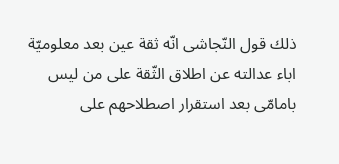ذلك قول النّجاشى انّه ثقة عين بعد معلوميّة اباء عدالته عن اطلاق الثّقة على من ليس بامامّى بعد استقرار اصطلاحهم على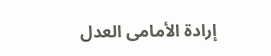إرادة الأمامى العدل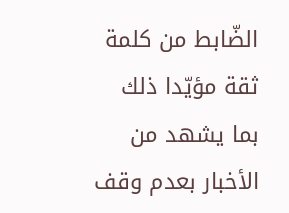الضّابط من كلمة ثقة مؤيّدا ذلك بما يشهد من الأخبار بعدم وقف